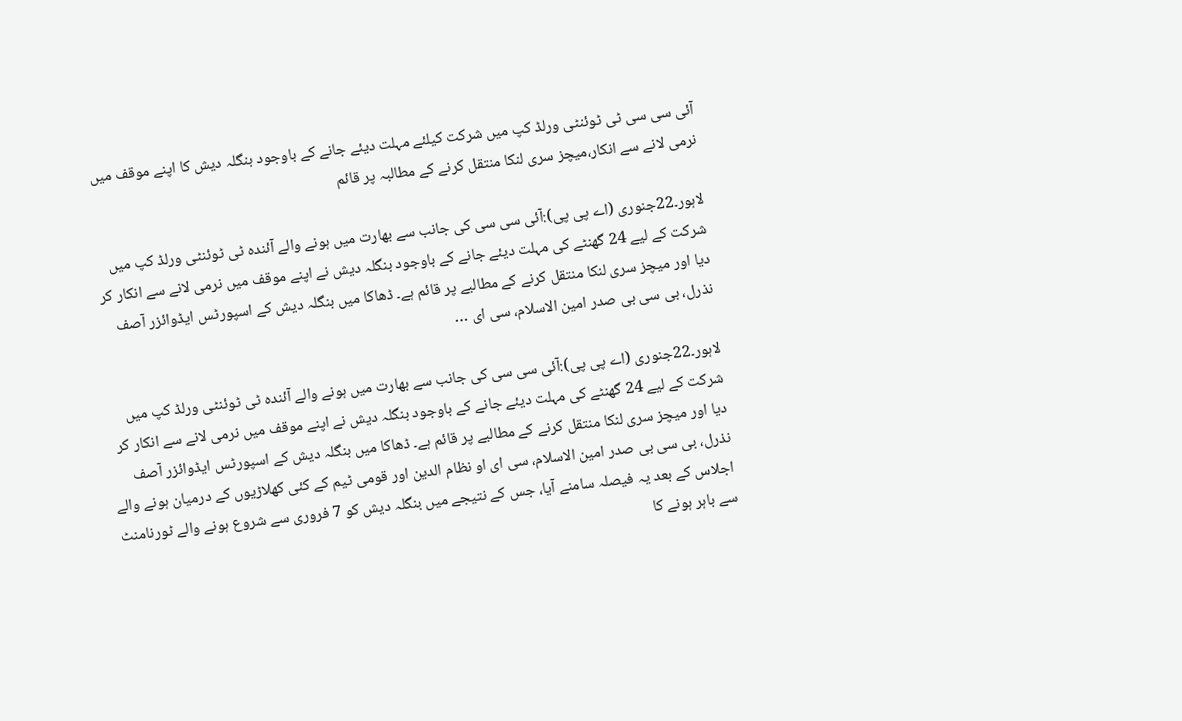آئی سی سی ٹی ٹوئنٹی ورلڈ کپ میں شرکت کیلئے مہلت دیئے جانے کے باوجود بنگلہ دیش کا اپنے موقف میں نرمی لانے سے انکار،میچز سری لنکا منتقل کرنے کے مطالبہ پر قائم

لاہور۔22جنوری (اے پی پی):آئی سی سی کی جانب سے بھارت میں ہونے والے آئندہ ٹی ٹوئنٹی ورلڈ کپ میں شرکت کے لیے 24 گھنٹے کی مہلت دیئے جانے کے باوجود بنگلہ دیش نے اپنے موقف میں نرمی لانے سے انکار کر دیا اور میچز سری لنکا منتقل کرنے کے مطالبے پر قائم ہے۔ ڈھاکا میں بنگلہ دیش کے اسپورٹس ایڈوائزر آصف نذرل، بی سی بی صدر امین الاسلام، سی ای …

لاہور۔22جنوری (اے پی پی):آئی سی سی کی جانب سے بھارت میں ہونے والے آئندہ ٹی ٹوئنٹی ورلڈ کپ میں شرکت کے لیے 24 گھنٹے کی مہلت دیئے جانے کے باوجود بنگلہ دیش نے اپنے موقف میں نرمی لانے سے انکار کر دیا اور میچز سری لنکا منتقل کرنے کے مطالبے پر قائم ہے۔ ڈھاکا میں بنگلہ دیش کے اسپورٹس ایڈوائزر آصف نذرل، بی سی بی صدر امین الاسلام، سی ای او نظام الدین اور قومی ٹیم کے کئی کھلاڑیوں کے درمیان ہونے والے اجلاس کے بعد یہ فیصلہ سامنے آیا، جس کے نتیجے میں بنگلہ دیش کو 7 فروری سے شروع ہونے والے ٹورنامنٹ سے باہر ہونے کا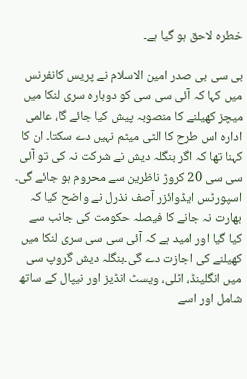خطرہ لاحق ہو گیا ہے۔

بی سی بی صدر امین الاسلام نے پریس کانفرنس میں کہا کہ آئی سی سی کو دوبارہ سری لنکا میں میچز کھیلنے کا منصوبہ پیش کیا جائے گا، عالمی ادارہ اس طرح کا الٹی میٹم نہیں دے سکتا۔ ان کا کہنا تھا کہ اگر بنگلہ دیش نے شرکت نہ کی تو آئی سی سی 20 کروڑ ناظرین سے محروم ہو جائے گی۔ اسپورٹس ایڈوائزر آصف نذرل نے واضح کیا کہ بھارت نہ جانے کا فیصلہ حکومت کی جانب سے کیا گیا اور امید ہے کہ آئی سی سی سری لنکا میں کھیلنے کی اجازت دے گی۔بنگلہ دیش گروپ سی میں انگلینڈ، اٹلی، ویسٹ انڈیز اور نیپال کے ساتھ شامل اور اسے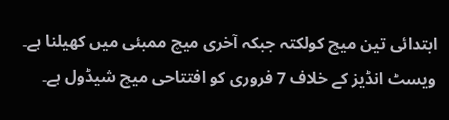ابتدائی تین میچ کولکتہ جبکہ آخری میچ ممبئی میں کھیلنا ہے۔ ویسٹ انڈیز کے خلاف 7 فروری کو افتتاحی میچ شیڈول ہے۔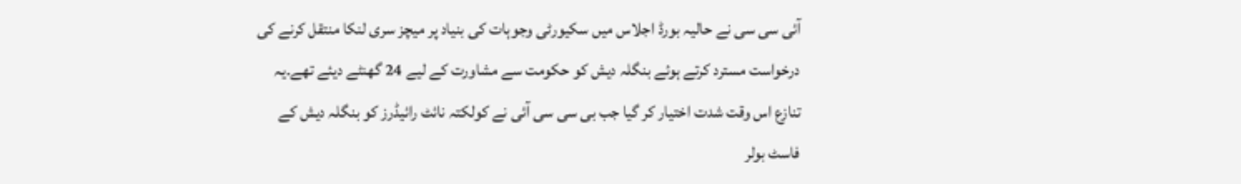آئی سی سی نے حالیہ بورڈ اجلاس میں سکیورٹی وجوہات کی بنیاد پر میچز سری لنکا منتقل کرنے کی درخواست مسترد کرتے ہوئے بنگلہ دیش کو حکومت سے مشاورت کے لیے 24 گھنٹے دیئے تھے۔یہ تنازع اس وقت شدت اختیار کر گیا جب بی سی سی آئی نے کولکتہ نائٹ رائیڈرز کو بنگلہ دیش کے فاسٹ بولر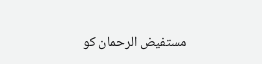مستفیض الرحمان کو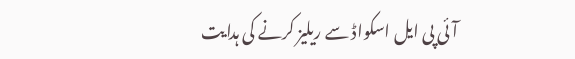آئی پی ایل اسکواڈ سے ریلیز کرنے کی ہدایت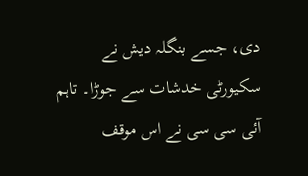دی، جسے بنگلہ دیش نے سکیورٹی خدشات سے جوڑا۔ تاہم آئی سی سی نے اس موقف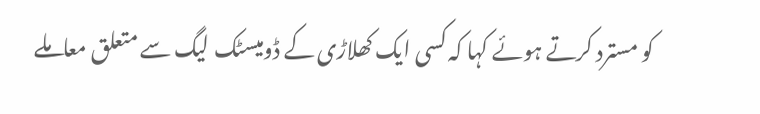کو مسترد کرتے ہوئے کہا کہ کسی ایک کھلاڑی کے ڈومیسٹک لیگ سے متعلق معاملے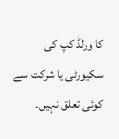کا ورلڈ کپ کی سکیورٹی یا شرکت سے کوئی تعلق نہیں۔